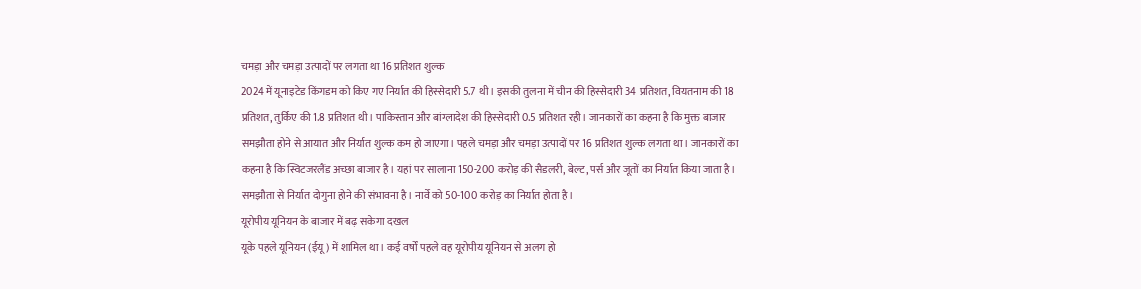चमड़ा और चमड़ा उत्पादों पर लगता था 16 प्रतिशत शुल्क
2024 में यूनाइटेड किंगडम को किए गए निर्यात की हिस्सेदारी 5.7 थी। इसकी तुलना में चीन की हिस्सेदारी 34 प्रतिशत, वियतनाम की 18 प्रतिशत, तुर्किए की 1.8 प्रतिशत थी। पाकिस्तान और बांग्लादेश की हिस्सेदारी 0.5 प्रतिशत रही। जानकारों का कहना है कि मुक्त बाजार समझौता होने से आयात और निर्यात शुल्क कम हो जाएगा। पहले चमड़ा और चमड़ा उत्पादों पर 16 प्रतिशत शुल्क लगता था। जानकारों का कहना है कि स्विटजरलैंड अच्छा बाजार है। यहां पर सालाना 150-200 करोड़ की सैडलरी, बेल्ट, पर्स और जूतों का निर्यात किया जाता है। समझौता से निर्यात दोगुना होने की संभावना है। नार्वे को 50-100 करोड़ का निर्यात होता है।
यूरोपीय यूनियन के बाजार में बढ़ सकेगा दखल
यूके पहले यूनियन (ईयू) में शामिल था। कई वर्षों पहले वह यूरोपीय यूनियन से अलग हो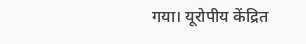गया। यूरोपीय केंद्रित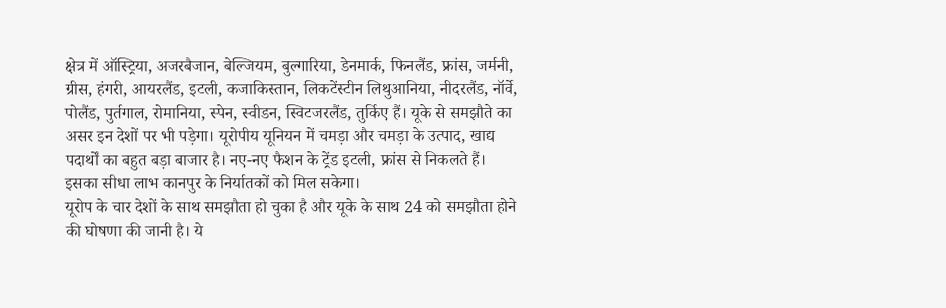क्षेत्र में ऑस्ट्रिया, अजरबैजान, बेल्जियम, बुल्गारिया, डेनमार्क, फिनलैंड, फ्रांस, जर्मनी, ग्रीस, हंगरी, आयरलैंड, इटली, कजाकिस्तान, लिकटेंस्टीन लिथुआनिया, नीदरलैंड, नॉर्वे, पोलैंड, पुर्तगाल, रोमानिया, स्पेन, स्वीडन, स्विटजरलैंड, तुर्किए हैं। यूके से समझौते का असर इन देशों पर भी पड़ेगा। यूरोपीय यूनियन में चमड़ा और चमड़ा के उत्पाद, खाद्य पदार्थों का बहुत बड़ा बाजार है। नए-नए फैशन के ट्रेंड इटली, फ्रांस से निकलते हैं। इसका सीधा लाभ कानपुर के निर्यातकों को मिल सकेगा।
यूरोप के चार देशों के साथ समझौता हो चुका है और यूके के साथ 24 को समझौता होने की घोषणा की जानी है। ये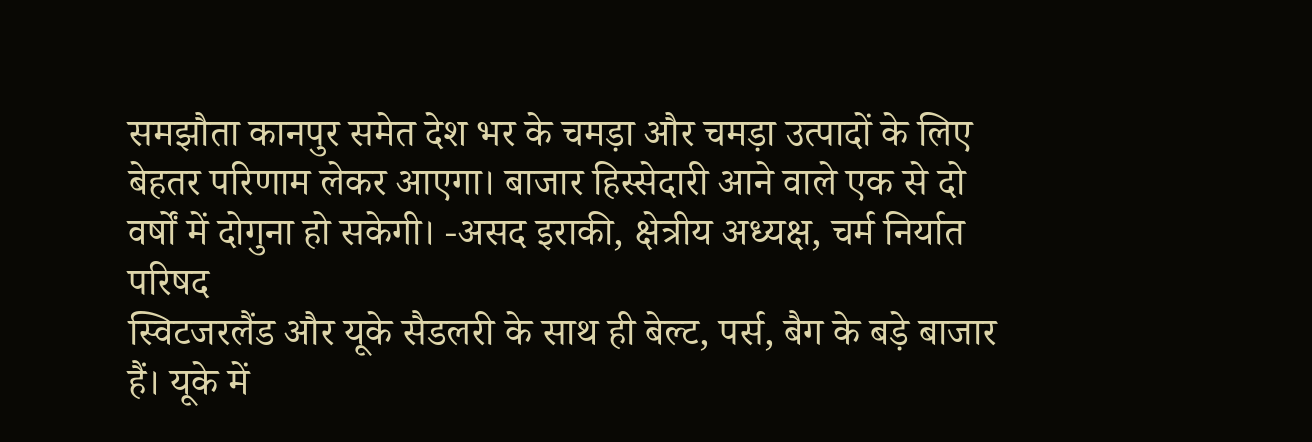समझौता कानपुर समेत देश भर के चमड़ा और चमड़ा उत्पादों के लिए बेहतर परिणाम लेकर आएगा। बाजार हिस्सेदारी आने वाले एक से दो वर्षों में दोगुना हो सकेगी। -असद इराकी, क्षेत्रीय अध्यक्ष, चर्म निर्यात परिषद
स्विटजरलैंड और यूके सैडलरी के साथ ही बेल्ट, पर्स, बैग के बड़े बाजार हैं। यूके में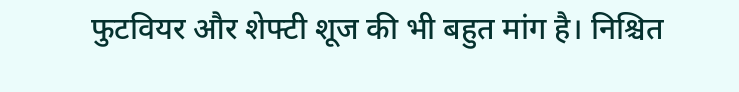फुटवियर और शेफ्टी शूज की भी बहुत मांग है। निश्चित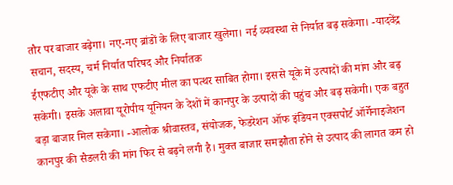तौर पर बाजार बढ़ेगा। नए-नए ब्रांडों के लिए बाजार खुलेगा। नई व्यवस्था से निर्यात बढ़ सकेगा। -यादवेंद्र सचान, सदस्य, चर्म निर्यात परिषद और निर्यातक
ईएफटीए और यूके के साथ एफटीए मील का पत्थर साबित होगा। इससे यूके में उत्पादों की मांग और बढ़ सकेगी। इसके अलावा यूरोपीय यूनियन के देशों में कानपुर के उत्पादों की पहुंच और बढ़ सकेगी। एक बहुत बड़ा बाजार मिल सकेगा। -आलोक श्रीवास्तव, संयोजक, फेडरेशन ऑफ इंडियन एक्सपोर्ट ऑर्गेनाइजेशन
कानपुर की सैडलरी की मांग फिर से बढ़ने लगी है। मुक्त बाजार समझौता होने से उत्पाद की लागत कम हो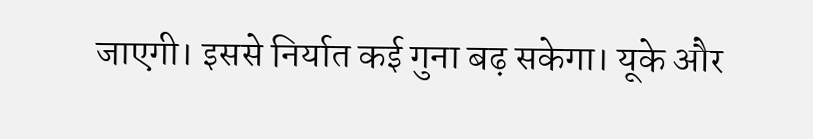जाएगी। इससे निर्यात कई गुना बढ़ सकेगा। यूके और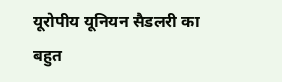यूरोपीय यूनियन सैडलरी का बहुत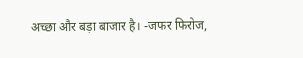अच्छा और बड़ा बाजार है। -जफर फिरोज,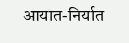आयात-निर्यात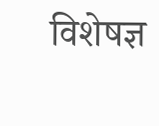विशेषज्ञ